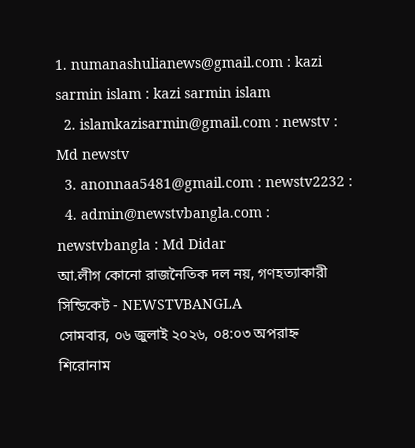1. numanashulianews@gmail.com : kazi sarmin islam : kazi sarmin islam
  2. islamkazisarmin@gmail.com : newstv : Md newstv
  3. anonnaa5481@gmail.com : newstv2232 :
  4. admin@newstvbangla.com : newstvbangla : Md Didar
আ.লীগ কোনো রাজনৈতিক দল নয়, গণহত্যাকারী সিন্ডিকেট - NEWSTVBANGLA
সোমবার, ০৬ জুলাই ২০২৬, ০৪:০৩ অপরাহ্ন
শিরোনাম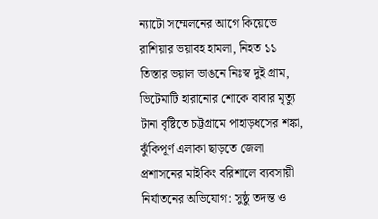ন্যাটো সম্মেলনের আগে কিয়েভে রাশিয়ার ভয়াবহ হামলা, নিহত ১১ তিস্তার ভয়াল ভাঙনে নিঃস্ব দুই গ্রাম, ভিটেমাটি হারানোর শোকে বাবার মৃত্যু টানা বৃষ্টিতে চট্টগ্রামে পাহাড়ধসের শঙ্কা, ঝুঁকিপূর্ণ এলাকা ছাড়তে জেলা প্রশাসনের মাইকিং বরিশালে ব্যবসায়ী নির্যাতনের অভিযোগ: সুষ্ঠু তদন্ত ও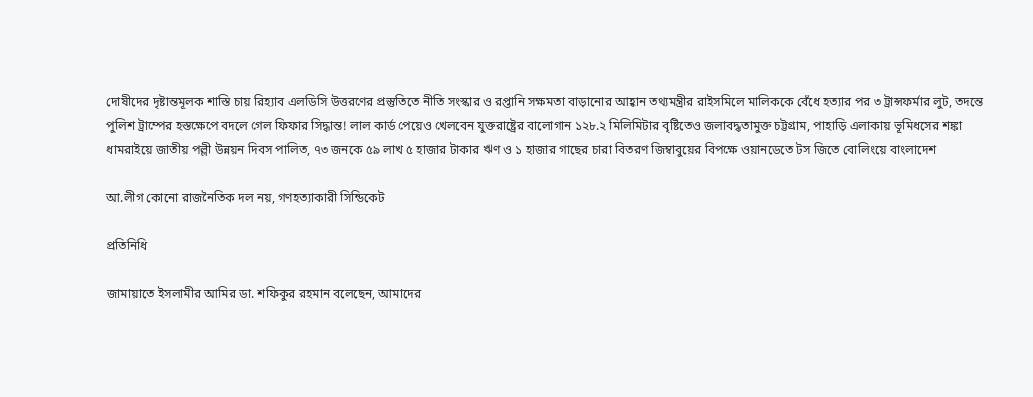দোষীদের দৃষ্টান্তমূলক শাস্তি চায় রিহ্যাব এলডিসি উত্তরণের প্রস্তুতিতে নীতি সংস্কার ও রপ্তানি সক্ষমতা বাড়ানোর আহ্বান তথ্যমন্ত্রীর রাইসমিলে মালিককে বেঁধে হত্যার পর ৩ ট্রান্সফর্মার লুট, তদন্তে পুলিশ ট্রাম্পের হস্তক্ষেপে বদলে গেল ফিফার সিদ্ধান্ত! লাল কার্ড পেয়েও খেলবেন যুক্তরাষ্ট্রের বালোগান ১২৮.২ মিলিমিটার বৃষ্টিতেও জলাবদ্ধতামুক্ত চট্টগ্রাম, পাহাড়ি এলাকায় ভূমিধসের শঙ্কা ধামরাইয়ে জাতীয় পল্লী উন্নয়ন দিবস পালিত, ৭৩ জনকে ৫৯ লাখ ৫ হাজার টাকার ঋণ ও ১ হাজার গাছের চারা বিতরণ জিম্বাবুয়ের বিপক্ষে ওয়ানডেতে টস জিতে বোলিংয়ে বাংলাদেশ

আ.লীগ কোনো রাজনৈতিক দল নয়, গণহত্যাকারী সিন্ডিকেট

প্রতিনিধি

জামায়াতে ইসলামীর আমির ডা. শফিকুর রহমান বলেছেন, আমাদের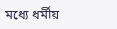মধ্যে ধর্মীয়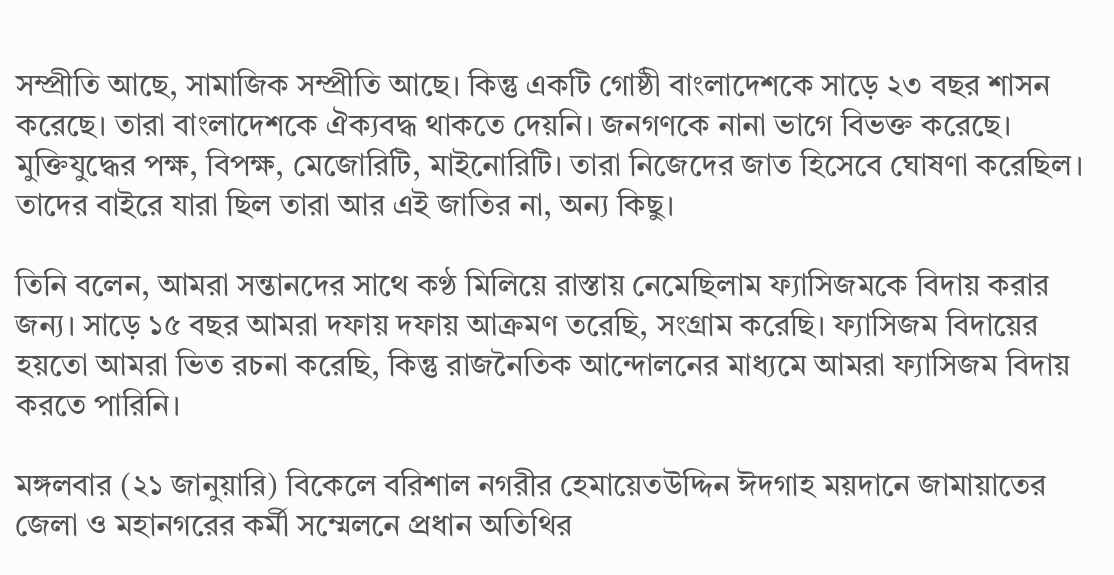সম্প্রীতি আছে, সামাজিক সম্প্রীতি আছে। কিন্তু একটি গোষ্ঠী বাংলাদেশকে সাড়ে ২৩ বছর শাসন করেছে। তারা বাংলাদেশকে ঐক্যবদ্ধ থাকতে দেয়নি। জনগণকে নানা ভাগে বিভক্ত করেছে। মুক্তিযুদ্ধের পক্ষ, বিপক্ষ, মেজোরিটি, মাইনোরিটি। তারা নিজেদের জাত হিসেবে ঘোষণা করেছিল। তাদের বাইরে যারা ছিল তারা আর এই জাতির না, অন্য কিছু।

তিনি বলেন, আমরা সন্তানদের সাথে কণ্ঠ মিলিয়ে রাস্তায় নেমেছিলাম ফ্যাসিজমকে বিদায় করার জন্য। সাড়ে ১৫ বছর আমরা দফায় দফায় আক্রমণ তরেছি, সংগ্রাম করেছি। ফ্যাসিজম বিদায়ের হয়তো আমরা ভিত রচনা করেছি, কিন্তু রাজনৈতিক আন্দোলনের মাধ্যমে আমরা ফ্যাসিজম বিদায় করতে পারিনি।

মঙ্গলবার (২১ জানুয়ারি) বিকেলে বরিশাল নগরীর হেমায়েতউদ্দিন ঈদগাহ ময়দানে জামায়াতের জেলা ও মহানগরের কর্মী সম্মেলনে প্রধান অতিথির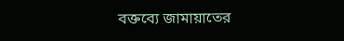বক্তব্যে জামায়াতের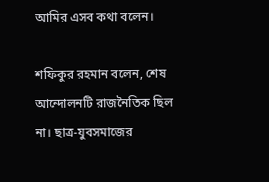আমির এসব কথা বলেন।

শফিকুর রহমান বলেন, শেষ আন্দোলনটি রাজনৈতিক ছিল না। ছাত্র-যুবসমাজের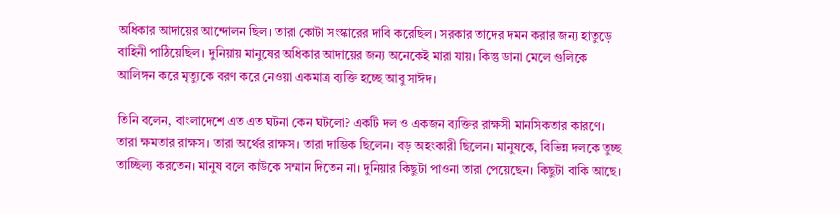অধিকার আদায়ের আন্দোলন ছিল। তারা কোটা সংস্কারের দাবি করেছিল। সরকার তাদের দমন করার জন্য হাতুড়ে বাহিনী পাঠিয়েছিল। দুনিয়ায় মানুষের অধিকার আদায়ের জন্য অনেকেই মারা যায়। কিন্তু ডানা মেলে গুলিকে আলিঙ্গন করে মৃত্যুকে বরণ করে নেওয়া একমাত্র ব্যক্তি হচ্ছে আবু সাঈদ।

তিনি বলেন, বাংলাদেশে এত এত ঘটনা কেন ঘটলো? একটি দল ও একজন ব্যক্তির রাক্ষসী মানসিকতার কারণে। তারা ক্ষমতার রাক্ষস। তারা অর্থের রাক্ষস। তারা দাম্ভিক ছিলেন। বড় অহংকারী ছিলেন। মানুষকে, বিভিন্ন দলকে তুচ্ছ তাচ্ছিল্য করতেন। মানুষ বলে কাউকে সম্মান দিতেন না। দুনিয়ার কিছুটা পাওনা তারা পেয়েছেন। কিছুটা বাকি আছে।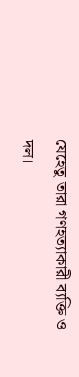যেহেতু তারা গণহত্যাকারী ব্যক্তি ও দল।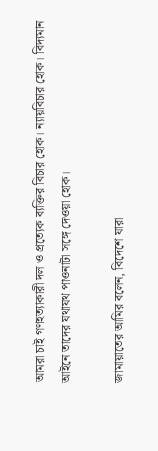আমরা চাই গণহত্যাকারী দল ও প্রত্যেক ব্যক্তির বিচার হোক। ন্যায়বিচার হোক। বিদ্যমান আইনে তাদের যথাযথ পাওনাটা সঙ্গে দেওয়া হোক।

জামায়াতের আমির বলেন, বিদেশে যারা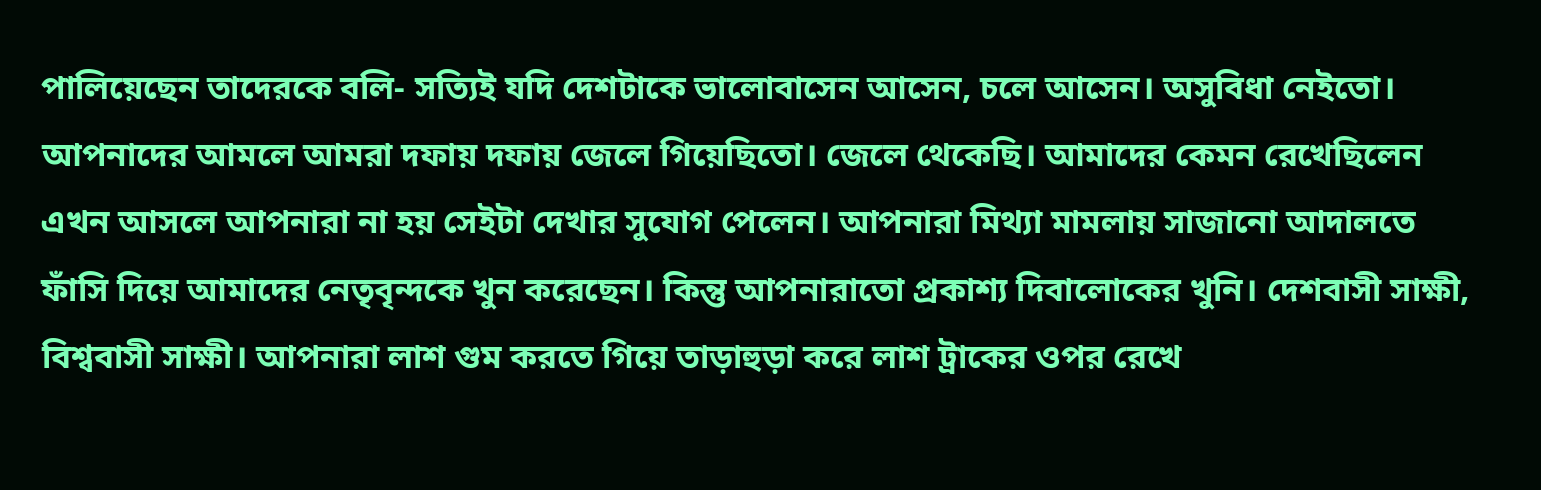পালিয়েছেন তাদেরকে বলি- সত্যিই যদি দেশটাকে ভালোবাসেন আসেন, চলে আসেন। অসুবিধা নেইতো। আপনাদের আমলে আমরা দফায় দফায় জেলে গিয়েছিতো। জেলে থেকেছি। আমাদের কেমন রেখেছিলেন এখন আসলে আপনারা না হয় সেইটা দেখার সুযোগ পেলেন। আপনারা মিথ্যা মামলায় সাজানো আদালতে ফাঁসি দিয়ে আমাদের নেতৃবৃন্দকে খুন করেছেন। কিন্তু আপনারাতো প্রকাশ্য দিবালোকের খুনি। দেশবাসী সাক্ষী, বিশ্ববাসী সাক্ষী। আপনারা লাশ গুম করতে গিয়ে তাড়াহুড়া করে লাশ ট্রাকের ওপর রেখে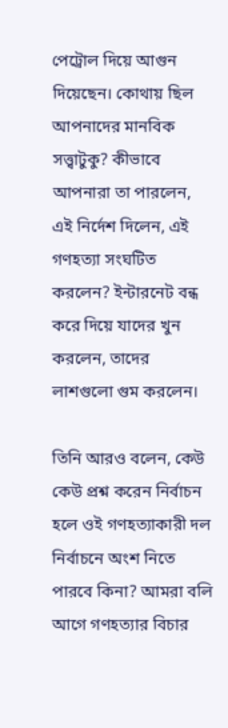পেট্রোল দিয়ে আগুন দিয়েছেন। কোথায় ছিল আপনাদের মানবিক সত্ত্বাটুকু? কীভাবে আপনারা তা পারলেন, এই নির্দেশ দিলেন, এই গণহত্যা সংঘটিত করলেন? ইন্টারনেট বন্ধ করে দিয়ে যাদের খুন করলেন, তাদের লাশগুলো গুম করলেন।

তিনি আরও বলেন, কেউ কেউ প্রশ্ন করেন নির্বাচন হলে ওই গণহত্যাকারী দল নির্বাচনে অংশ নিতে পারবে কিনা? আমরা বলি আগে গণহত্যার বিচার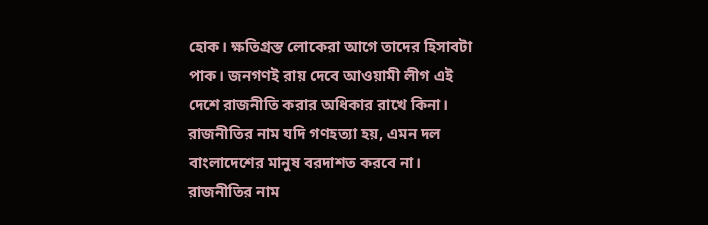হোক। ক্ষতিগ্রস্ত লোকেরা আগে তাদের হিসাবটা পাক। জনগণই রায় দেবে আওয়ামী লীগ এই দেশে রাজনীতি করার অধিকার রাখে কিনা। রাজনীতির নাম যদি গণহত্যা হয়, এমন দল বাংলাদেশের মানুষ বরদাশত করবে না। রাজনীতির নাম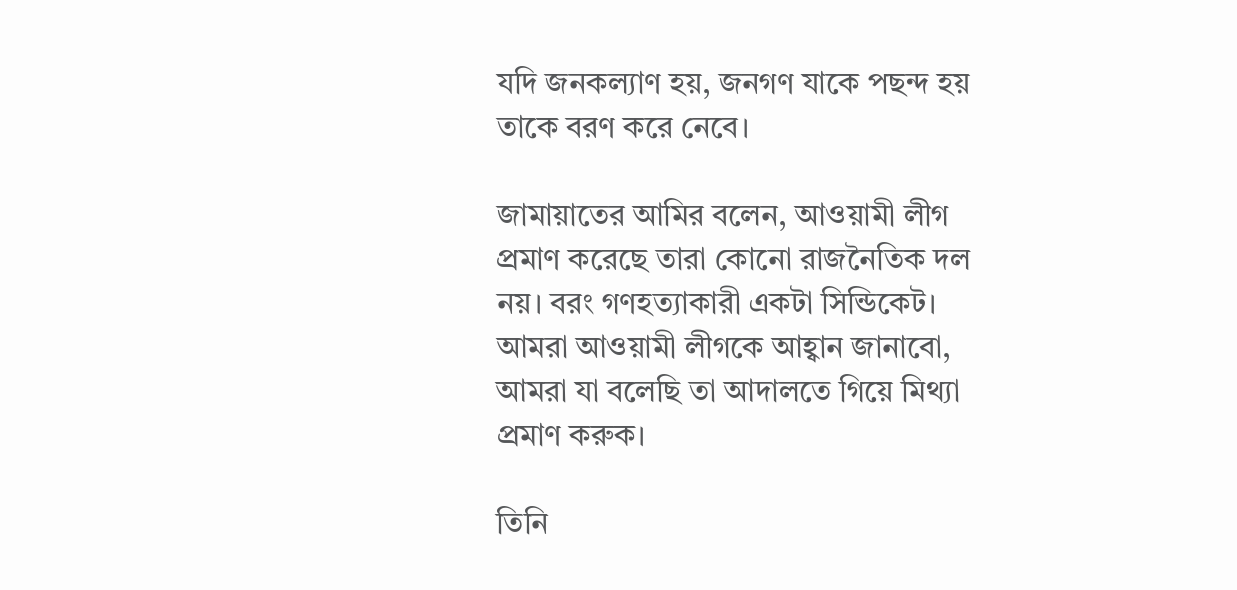যদি জনকল্যাণ হয়, জনগণ যাকে পছন্দ হয় তাকে বরণ করে নেবে।

জামায়াতের আমির বলেন, আওয়ামী লীগ প্রমাণ করেছে তারা কোনো রাজনৈতিক দল নয়। বরং গণহত্যাকারী একটা সিন্ডিকেট। আমরা আওয়ামী লীগকে আহ্বান জানাবো, আমরা যা বলেছি তা আদালতে গিয়ে মিথ্যা প্রমাণ করুক।

তিনি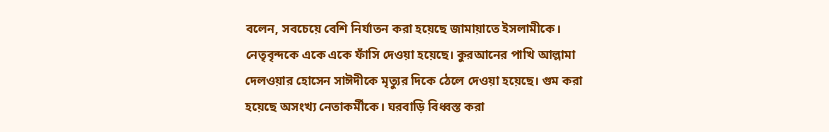বলেন, সবচেয়ে বেশি নির্যাতন করা হয়েছে জামায়াতে ইসলামীকে। নেতৃবৃন্দকে একে একে ফাঁসি দেওয়া হয়েছে। কুরআনের পাখি আল্লামা দেলওয়ার হোসেন সাঈদীকে মৃত্যুর দিকে ঠেলে দেওয়া হয়েছে। গুম করা হয়েছে অসংখ্য নেতাকর্মীকে। ঘরবাড়ি বিধ্বস্ত করা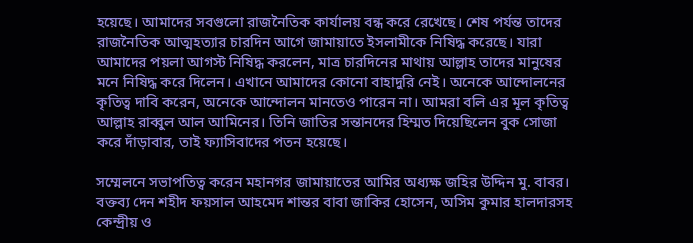হয়েছে। আমাদের সবগুলো রাজনৈতিক কার্যালয় বন্ধ করে রেখেছে। শেষ পর্যন্ত তাদের রাজনৈতিক আত্মহত্যার চারদিন আগে জামায়াতে ইসলামীকে নিষিদ্ধ করেছে। যারা আমাদের পয়লা আগস্ট নিষিদ্ধ করলেন, মাত্র চারদিনের মাথায় আল্লাহ তাদের মানুষের মনে নিষিদ্ধ করে দিলেন। এখানে আমাদের কোনো বাহাদুরি নেই। অনেকে আন্দোলনের কৃতিত্ব দাবি করেন, অনেকে আন্দোলন মানতেও পারেন না। আমরা বলি এর মূল কৃতিত্ব আল্লাহ রাব্বুল আল আমিনের। তিনি জাতির সন্তানদের হিম্মত দিয়েছিলেন বুক সোজা করে দাঁড়াবার, তাই ফ্যাসিবাদের পতন হয়েছে।

সম্মেলনে সভাপতিত্ব করেন মহানগর জামায়াতের আমির অধ্যক্ষ জহির উদ্দিন মু. বাবর। বক্তব্য দেন শহীদ ফয়সাল আহমেদ শান্তর বাবা জাকির হোসেন, অসিম কুমার হালদারসহ কেন্দ্রীয় ও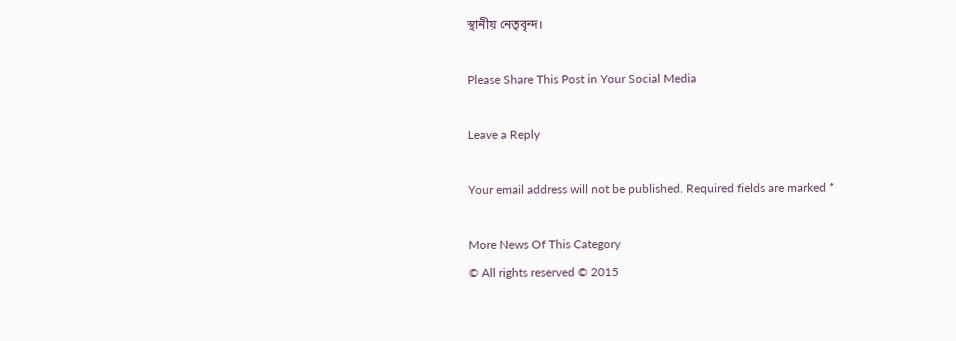স্থানীয় নেতৃবৃন্দ।

Please Share This Post in Your Social Media

Leave a Reply

Your email address will not be published. Required fields are marked *

More News Of This Category
© All rights reserved © 2015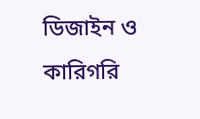ডিজাইন ও কারিগরি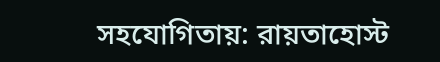সহযোগিতায়: রায়তাহোস্ট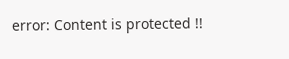error: Content is protected !!